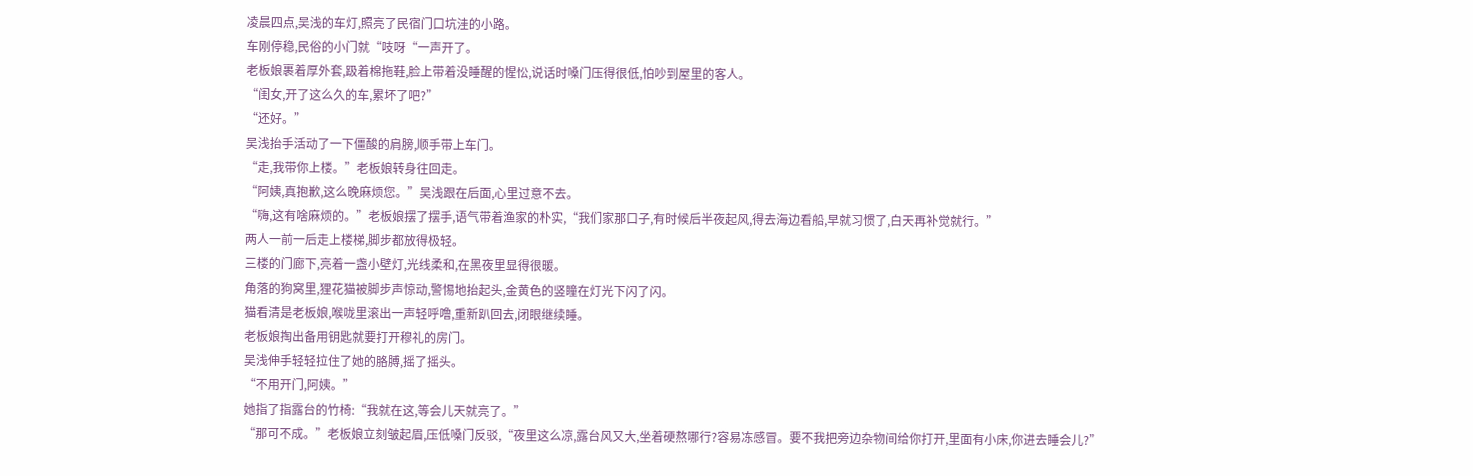凌晨四点,吴浅的车灯,照亮了民宿门口坑洼的小路。
车刚停稳,民俗的小门就“吱呀“一声开了。
老板娘裹着厚外套,趿着棉拖鞋,脸上带着没睡醒的惺忪,说话时嗓门压得很低,怕吵到屋里的客人。
“闺女,开了这么久的车,累坏了吧?”
“还好。”
吴浅抬手活动了一下僵酸的肩膀,顺手带上车门。
“走,我带你上楼。”老板娘转身往回走。
“阿姨,真抱歉,这么晚麻烦您。”吴浅跟在后面,心里过意不去。
“嗨,这有啥麻烦的。”老板娘摆了摆手,语气带着渔家的朴实,“我们家那口子,有时候后半夜起风,得去海边看船,早就习惯了,白天再补觉就行。”
两人一前一后走上楼梯,脚步都放得极轻。
三楼的门廊下,亮着一盏小壁灯,光线柔和,在黑夜里显得很暖。
角落的狗窝里,狸花猫被脚步声惊动,警惕地抬起头,金黄色的竖瞳在灯光下闪了闪。
猫看清是老板娘,喉咙里滚出一声轻呼噜,重新趴回去,闭眼继续睡。
老板娘掏出备用钥匙就要打开穆礼的房门。
吴浅伸手轻轻拉住了她的胳膊,摇了摇头。
“不用开门,阿姨。”
她指了指露台的竹椅:“我就在这,等会儿天就亮了。”
“那可不成。”老板娘立刻皱起眉,压低嗓门反驳,“夜里这么凉,露台风又大,坐着硬熬哪行?容易冻感冒。要不我把旁边杂物间给你打开,里面有小床,你进去睡会儿?”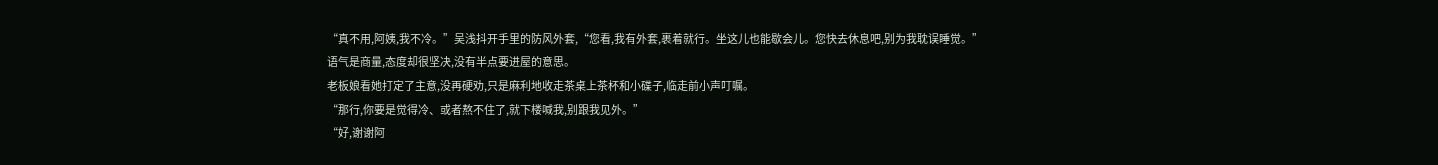“真不用,阿姨,我不冷。”吴浅抖开手里的防风外套,“您看,我有外套,裹着就行。坐这儿也能歇会儿。您快去休息吧,别为我耽误睡觉。”
语气是商量,态度却很坚决,没有半点要进屋的意思。
老板娘看她打定了主意,没再硬劝,只是麻利地收走茶桌上茶杯和小碟子,临走前小声叮嘱。
“那行,你要是觉得冷、或者熬不住了,就下楼喊我,别跟我见外。”
“好,谢谢阿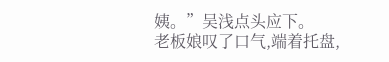姨。”吴浅点头应下。
老板娘叹了口气,端着托盘,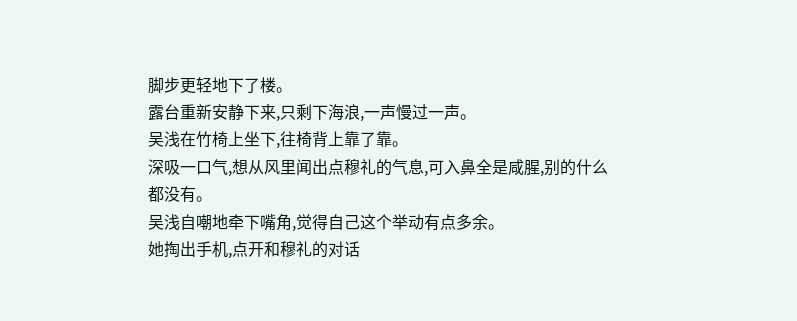脚步更轻地下了楼。
露台重新安静下来,只剩下海浪,一声慢过一声。
吴浅在竹椅上坐下,往椅背上靠了靠。
深吸一口气,想从风里闻出点穆礼的气息,可入鼻全是咸腥,别的什么都没有。
吴浅自嘲地牵下嘴角,觉得自己这个举动有点多余。
她掏出手机,点开和穆礼的对话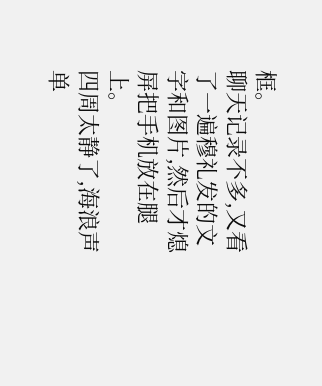框。
聊天记录不多,又看了一遍穆礼发的文字和图片,然后才熄屏把手机放在腿上。
四周太静了,海浪声单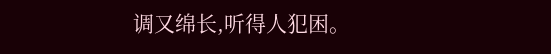调又绵长,听得人犯困。